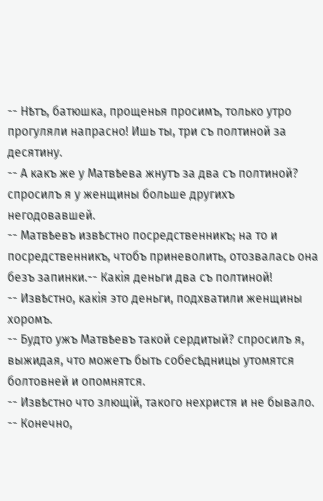-- Нѣтъ, батюшка, прощенья просимъ, только утро прогуляли напрасно! Ишь ты, три съ полтиной за десятину.
-- А какъ же у Матвѣева жнутъ за два съ полтиной? спросилъ я у женщины больше другихъ негодовавшей.
-- Матвѣевъ извѣстно посредственникъ; на то и посредственникъ, чтобъ приневолить, отозвалась она безъ запинки.-- Какія деньги два съ полтиной!
-- Извѣстно, какія это деньги, подхватили женщины хоромъ.
-- Будто ужъ Матвѣевъ такой сердитый? спросилъ я, выжидая, что можетъ быть собесѣдницы утомятся болтовней и опомнятся.
-- Извѣстно что злющій, такого нехристя и не бывало.
-- Конечно,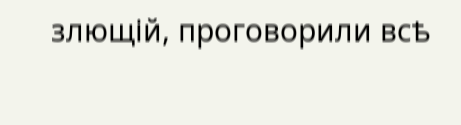злющій, проговорили всѣ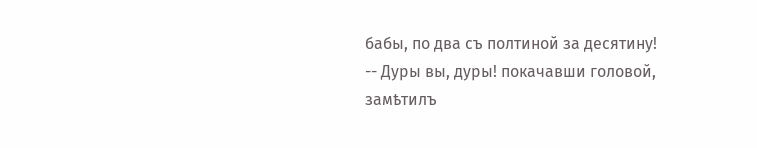бабы, по два съ полтиной за десятину!
-- Дуры вы, дуры! покачавши головой, замѣтилъ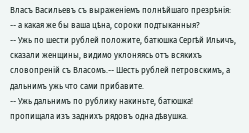Власъ Васильевъ съ выраженіемъ полнѣйшаго презрѣнія: -- а какая же бы ваша цѣна, сороки подтыканныя?
-- Ужь по шести рублей положите, батюшка Сергѣй Ильичъ, сказали женщины, видимо уклоняясь отъ всякихъ словопреній съ Власомъ.-- Шесть рублей петровскимъ, а дальнимъ ужь что сами прибавите.
-- Ужь дальнимъ по рублику накиньте, батюшка! пропищала изъ заднихъ рядовъ одна дѣвушка.